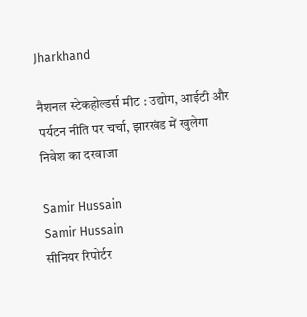Jharkhand

नैशनल स्टेकहोल्डर्स मीट : उद्योग, आईटी और पर्यटन नीति पर चर्चा, झारखंड में खुलेगा निवेश का दरवाजा

Samir Hussain
Samir Hussain
सीनियर रिपोर्टर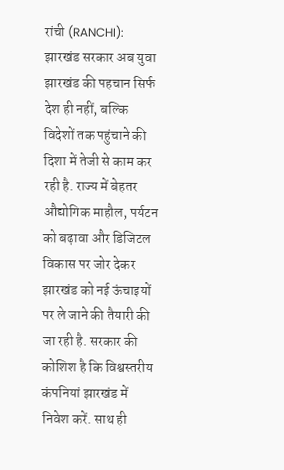रांची (RANCHI): झारखंड सरकार अब युवा झारखंड की पहचान सिर्फ देश ही नहीं, बल्कि विदेशों तक पहुंचाने की दिशा में तेजी से काम कर रही है. राज्य में बेहतर औद्योगिक माहौल, पर्यटन को बढ़ावा और डिजिटल विकास पर जोर देकर झारखंड को नई ऊंचाइयों पर ले जाने की तैयारी की जा रही है. सरकार की कोशिश है कि विश्वस्तरीय कंपनियां झारखंड में निवेश करें. साथ ही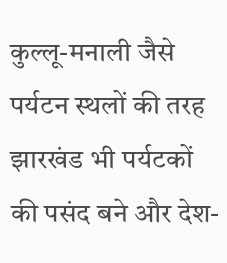कुल्लू-मनाली जैसे पर्यटन स्थलों की तरह झारखंड भी पर्यटकों की पसंद बने और देश-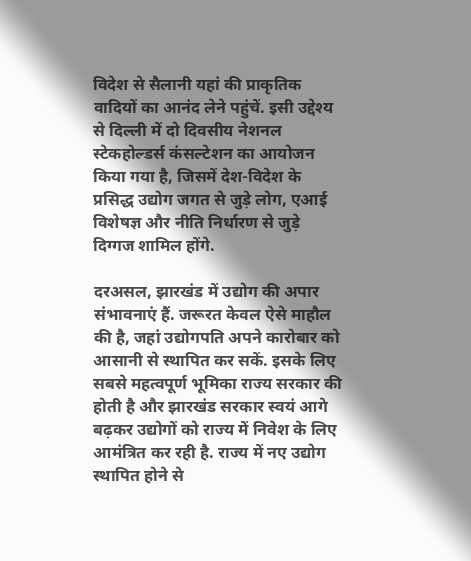विदेश से सैलानी यहां की प्राकृतिक वादियों का आनंद लेने पहुंचें. इसी उद्देश्य से दिल्ली में दो दिवसीय नेशनल स्टेकहोल्डर्स कंसल्टेशन का आयोजन किया गया है, जिसमें देश-विदेश के प्रसिद्ध उद्योग जगत से जुड़े लोग, एआई विशेषज्ञ और नीति निर्धारण से जुड़े दिग्गज शामिल होंगे.

दरअसल, झारखंड में उद्योग की अपार संभावनाएं हैं. जरूरत केवल ऐसे माहौल की है, जहां उद्योगपति अपने कारोबार को आसानी से स्थापित कर सकें. इसके लिए सबसे महत्वपूर्ण भूमिका राज्य सरकार की होती है और झारखंड सरकार स्वयं आगे बढ़कर उद्योगों को राज्य में निवेश के लिए आमंत्रित कर रही है. राज्य में नए उद्योग स्थापित होने से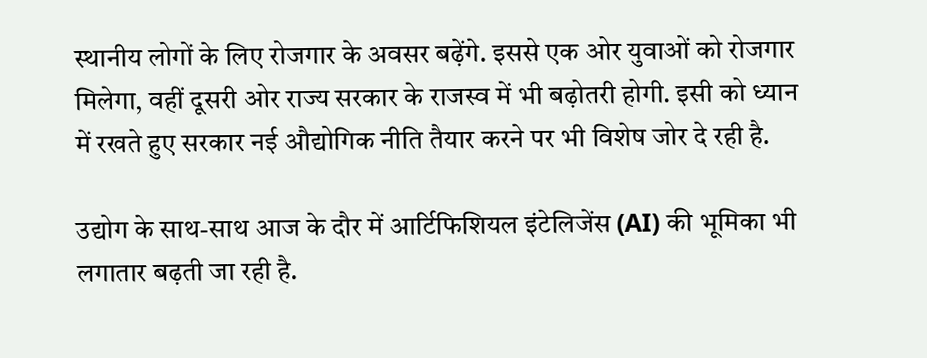स्थानीय लोगों के लिए रोजगार के अवसर बढ़ेंगे. इससे एक ओर युवाओं को रोजगार मिलेगा, वहीं दूसरी ओर राज्य सरकार के राजस्व में भी बढ़ोतरी होगी. इसी को ध्यान में रखते हुए सरकार नई औद्योगिक नीति तैयार करने पर भी विशेष जोर दे रही है.

उद्योग के साथ-साथ आज के दौर में आर्टिफिशियल इंटेलिजेंस (AI) की भूमिका भी लगातार बढ़ती जा रही है.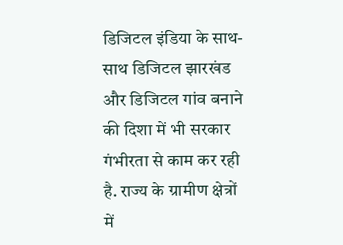डिजिटल इंडिया के साथ-साथ डिजिटल झारखंड और डिजिटल गांव बनाने की दिशा में भी सरकार गंभीरता से काम कर रही है. राज्य के ग्रामीण क्षेत्रों में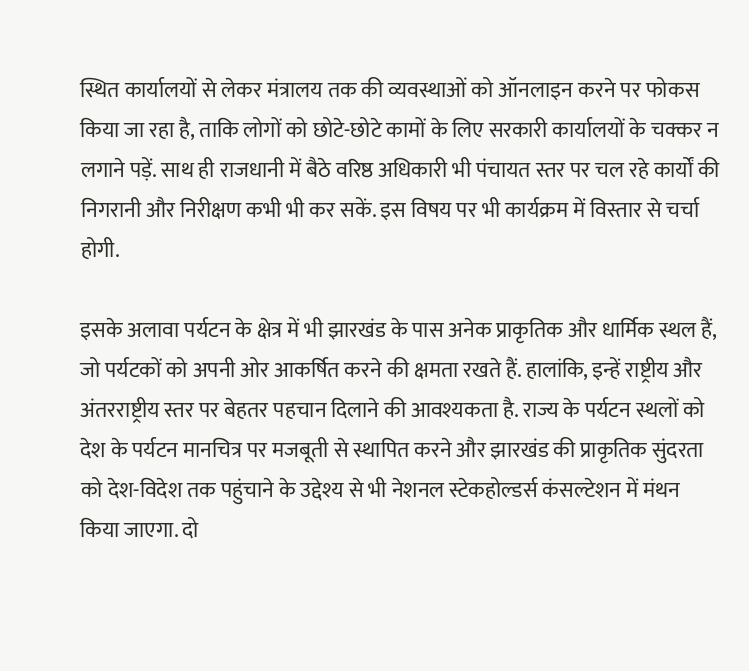स्थित कार्यालयों से लेकर मंत्रालय तक की व्यवस्थाओं को ऑनलाइन करने पर फोकस किया जा रहा है, ताकि लोगों को छोटे-छोटे कामों के लिए सरकारी कार्यालयों के चक्कर न लगाने पड़ें. साथ ही राजधानी में बैठे वरिष्ठ अधिकारी भी पंचायत स्तर पर चल रहे कार्यों की निगरानी और निरीक्षण कभी भी कर सकें. इस विषय पर भी कार्यक्रम में विस्तार से चर्चा होगी.

इसके अलावा पर्यटन के क्षेत्र में भी झारखंड के पास अनेक प्राकृतिक और धार्मिक स्थल हैं, जो पर्यटकों को अपनी ओर आकर्षित करने की क्षमता रखते हैं. हालांकि, इन्हें राष्ट्रीय और अंतरराष्ट्रीय स्तर पर बेहतर पहचान दिलाने की आवश्यकता है. राज्य के पर्यटन स्थलों को देश के पर्यटन मानचित्र पर मजबूती से स्थापित करने और झारखंड की प्राकृतिक सुंदरता को देश-विदेश तक पहुंचाने के उद्देश्य से भी नेशनल स्टेकहोल्डर्स कंसल्टेशन में मंथन किया जाएगा. दो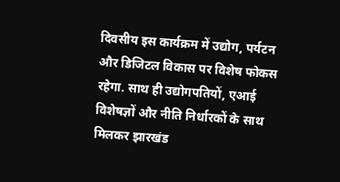दिवसीय इस कार्यक्रम में उद्योग, पर्यटन और डिजिटल विकास पर विशेष फोकस रहेगा. साथ ही उद्योगपतियों, एआई विशेषज्ञों और नीति निर्धारकों के साथ मिलकर झारखंड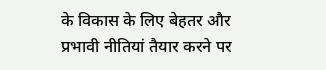के विकास के लिए बेहतर और प्रभावी नीतियां तैयार करने पर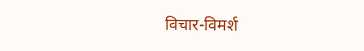विचार-विमर्श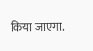किया जाएगा.